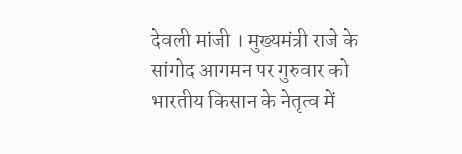देवली मांजी । मुख्यमंत्री राजे के सांगोद आगमन पर गुरुवार को भारतीय किसान के नेतृत्व में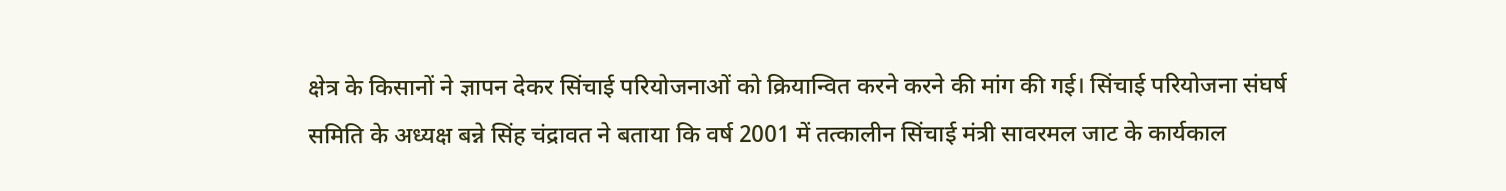क्षेत्र के किसानों ने ज्ञापन देकर सिंचाई परियोजनाओं को क्रियान्वित करने करने की मांग की गई। सिंचाई परियोजना संघर्ष समिति के अध्यक्ष बन्ने सिंह चंद्रावत ने बताया कि वर्ष 2001 में तत्कालीन सिंचाई मंत्री सावरमल जाट के कार्यकाल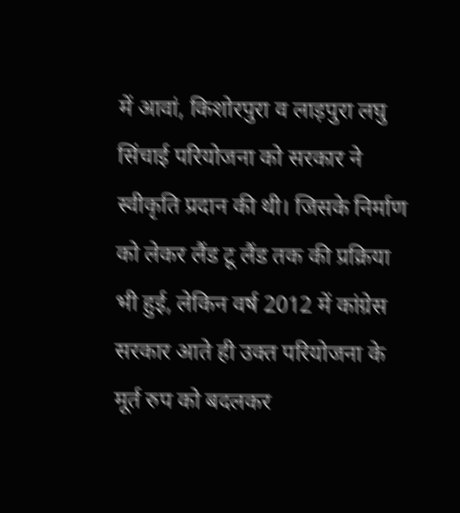में आवां, किशोरपुरा व लाड़पुरा लघु सिंचाई परियोजना को सरकार ने स्वीकृति प्रदान की थी। जिसके निर्माण को लेकर लैंड टू लैंड तक की प्रक्रिया भी हुई, लेकिन वर्ष 2012 में कांग्रेस सरकार आते ही उक्त परियोजना के मूर्त रुप को बदलकर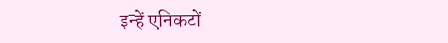इन्हें एनिकटों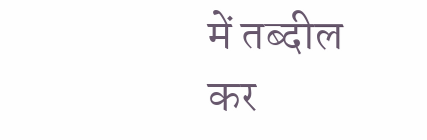में तब्दील कर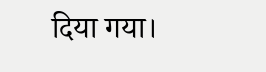दिया गया।